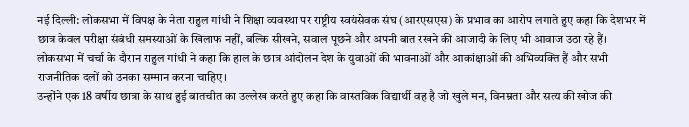नई दिल्ली: लोकसभा में विपक्ष के नेता राहुल गांधी ने शिक्षा व्यवस्था पर राष्ट्रीय स्वयंसेवक संघ (आरएसएस) के प्रभाव का आरोप लगाते हुए कहा कि देशभर में छात्र केवल परीक्षा संबंधी समस्याओं के खिलाफ नहीं, बल्कि सीखने, सवाल पूछने और अपनी बात रखने की आजादी के लिए भी आवाज उठा रहे हैं।
लोकसभा में चर्चा के दौरान राहुल गांधी ने कहा कि हाल के छात्र आंदोलन देश के युवाओं की भावनाओं और आकांक्षाओं की अभिव्यक्ति हैं और सभी राजनीतिक दलों को उनका सम्मान करना चाहिए।
उन्होंने एक 18 वर्षीय छात्रा के साथ हुई बातचीत का उल्लेख करते हुए कहा कि वास्तविक विद्यार्थी वह है जो खुले मन, विनम्रता और सत्य की खोज की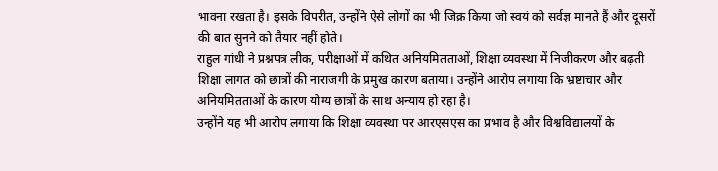भावना रखता है। इसके विपरीत, उन्होंने ऐसे लोगों का भी जिक्र किया जो स्वयं को सर्वज्ञ मानते हैं और दूसरों की बात सुनने को तैयार नहीं होते।
राहुल गांधी ने प्रश्नपत्र लीक, परीक्षाओं में कथित अनियमितताओं, शिक्षा व्यवस्था में निजीकरण और बढ़ती शिक्षा लागत को छात्रों की नाराजगी के प्रमुख कारण बताया। उन्होंने आरोप लगाया कि भ्रष्टाचार और अनियमितताओं के कारण योग्य छात्रों के साथ अन्याय हो रहा है।
उन्होंने यह भी आरोप लगाया कि शिक्षा व्यवस्था पर आरएसएस का प्रभाव है और विश्वविद्यालयों के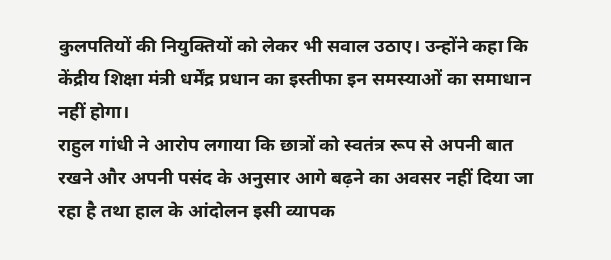कुलपतियों की नियुक्तियों को लेकर भी सवाल उठाए। उन्होंने कहा कि केंद्रीय शिक्षा मंत्री धर्मेंद्र प्रधान का इस्तीफा इन समस्याओं का समाधान नहीं होगा।
राहुल गांधी ने आरोप लगाया कि छात्रों को स्वतंत्र रूप से अपनी बात रखने और अपनी पसंद के अनुसार आगे बढ़ने का अवसर नहीं दिया जा रहा है तथा हाल के आंदोलन इसी व्यापक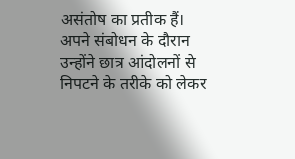असंतोष का प्रतीक हैं।
अपने संबोधन के दौरान उन्होंने छात्र आंदोलनों से निपटने के तरीके को लेकर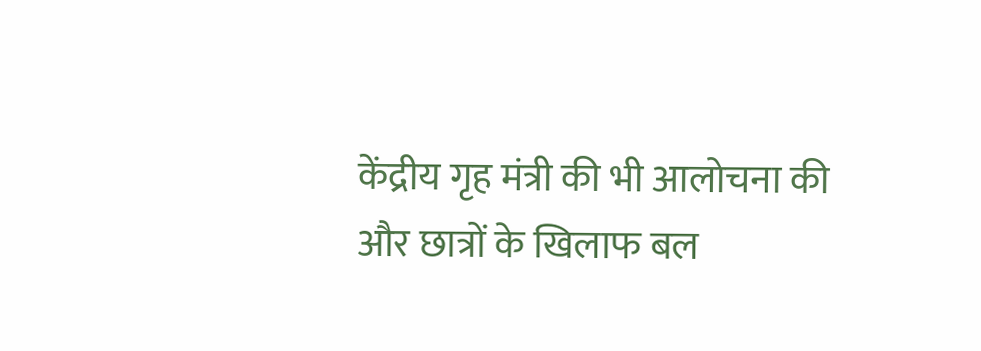केंद्रीय गृह मंत्री की भी आलोचना की और छात्रों के खिलाफ बल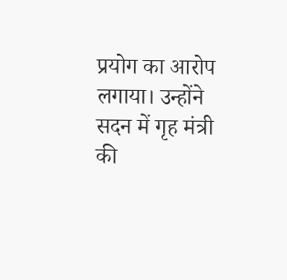प्रयोग का आरोप लगाया। उन्होंने सदन में गृह मंत्री की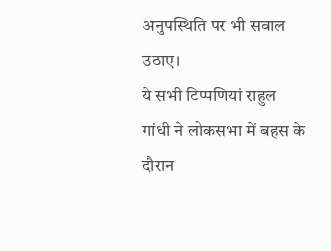अनुपस्थिति पर भी सवाल उठाए।
ये सभी टिप्पणियां राहुल गांधी ने लोकसभा में बहस के दौरान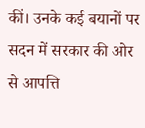कीं। उनके कई बयानों पर सदन में सरकार की ओर से आपत्ति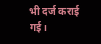भी दर्ज कराई गई।